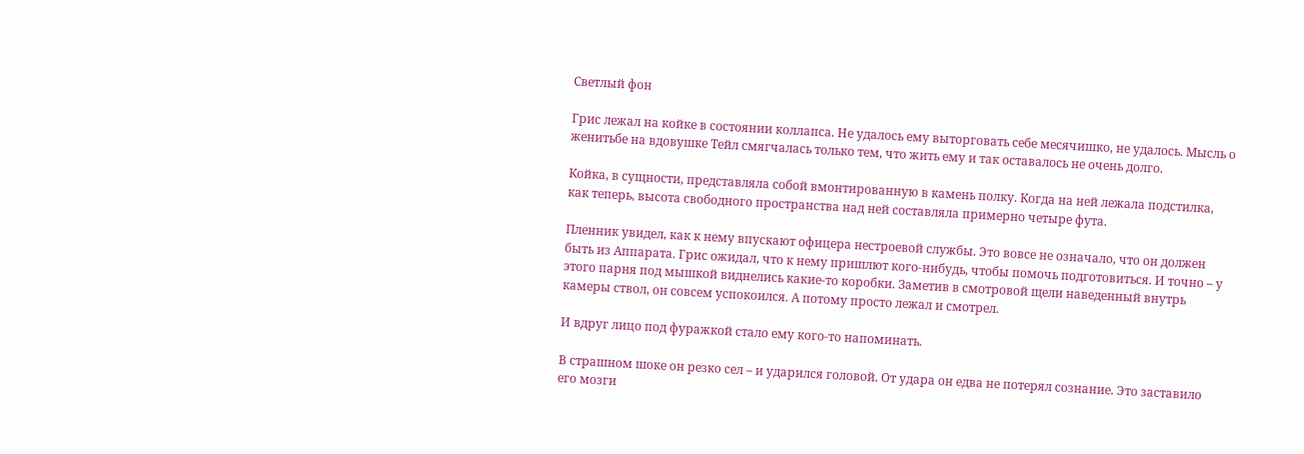Светлый фон

Грис лежал на койке в состоянии коллапса. Не удалось ему выторговать себе месячишко, не удалось. Мысль о женитьбе на вдовушке Тейл смягчалась только тем, что жить ему и так оставалось не очень долго.

Койка, в сущности, представляла собой вмонтированную в камень полку. Когда на ней лежала подстилка, как теперь, высота свободного пространства над ней составляла примерно четыре фута.

Пленник увидел, как к нему впускают офицера нестроевой службы. Это вовсе не означало, что он должен быть из Аппарата. Грис ожидал, что к нему пришлют кого-нибудь, чтобы помочь подготовиться. И точно – у этого парня под мышкой виднелись какие-то коробки. Заметив в смотровой щели наведенный внутрь камеры ствол, он совсем успокоился. А потому просто лежал и смотрел.

И вдруг лицо под фуражкой стало ему кого-то напоминать.

В страшном шоке он резко сел – и ударился головой. От удара он едва не потерял сознание. Это заставило его мозги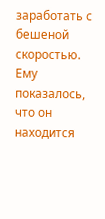заработать с бешеной скоростью. Ему показалось, что он находится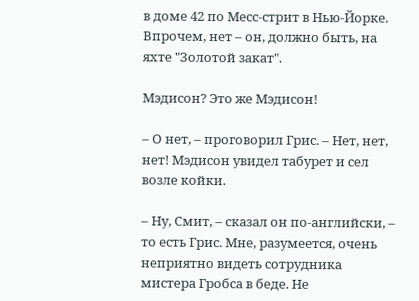в доме 42 по Месс-стрит в Нью-Йорке. Впрочем, нет – он, должно быть, на яхте "Золотой закат".

Мэдисон? Это же Мэдисон!

– О нет, – проговорил Грис. – Нет, нет, нет! Мэдисон увидел табурет и сел возле койки.

– Ну, Смит, – сказал он по-английски, – то есть Грис. Мне, разумеется, очень неприятно видеть сотрудника мистера Гробса в беде. Не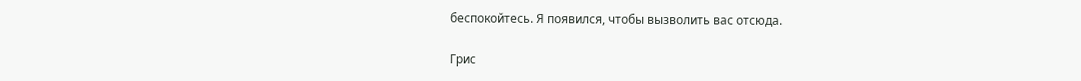беспокойтесь. Я появился, чтобы вызволить вас отсюда.

Грис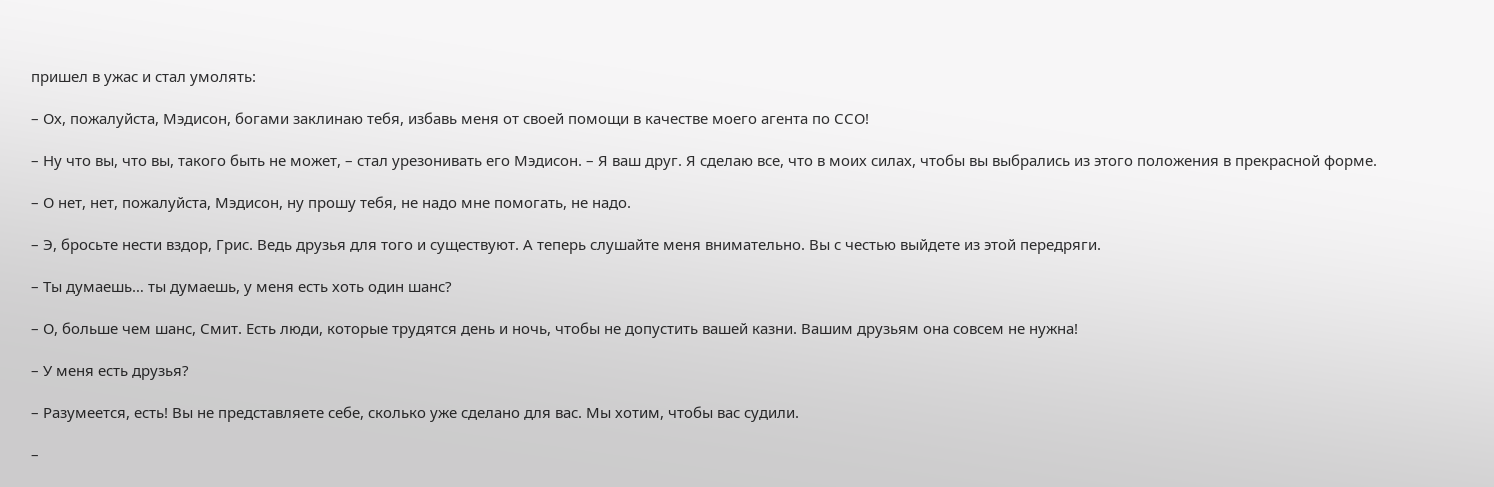пришел в ужас и стал умолять:

– Ох, пожалуйста, Мэдисон, богами заклинаю тебя, избавь меня от своей помощи в качестве моего агента по ССО!

– Ну что вы, что вы, такого быть не может, – стал урезонивать его Мэдисон. – Я ваш друг. Я сделаю все, что в моих силах, чтобы вы выбрались из этого положения в прекрасной форме.

– О нет, нет, пожалуйста, Мэдисон, ну прошу тебя, не надо мне помогать, не надо.

– Э, бросьте нести вздор, Грис. Ведь друзья для того и существуют. А теперь слушайте меня внимательно. Вы с честью выйдете из этой передряги.

– Ты думаешь… ты думаешь, у меня есть хоть один шанс?

– О, больше чем шанс, Смит. Есть люди, которые трудятся день и ночь, чтобы не допустить вашей казни. Вашим друзьям она совсем не нужна!

– У меня есть друзья?

– Разумеется, есть! Вы не представляете себе, сколько уже сделано для вас. Мы хотим, чтобы вас судили.

–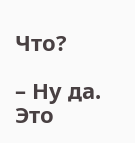Что?

– Ну да. Это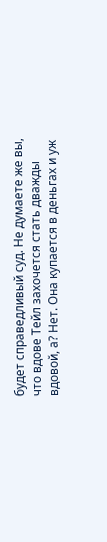будет справедливый суд. Не думаете же вы, что вдове Тейл захочется стать дважды вдовой, а? Нет. Она купается в деньгах и уж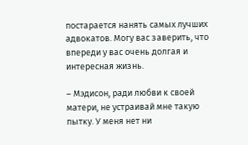постарается нанять самых лучших адвокатов. Могу вас заверить, что впереди у вас очень долгая и интересная жизнь.

– Мэдисон, ради любви к своей матери, не устраивай мне такую пытку. У меня нет ни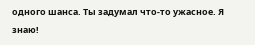одного шанса. Ты задумал что-то ужасное. Я знаю!